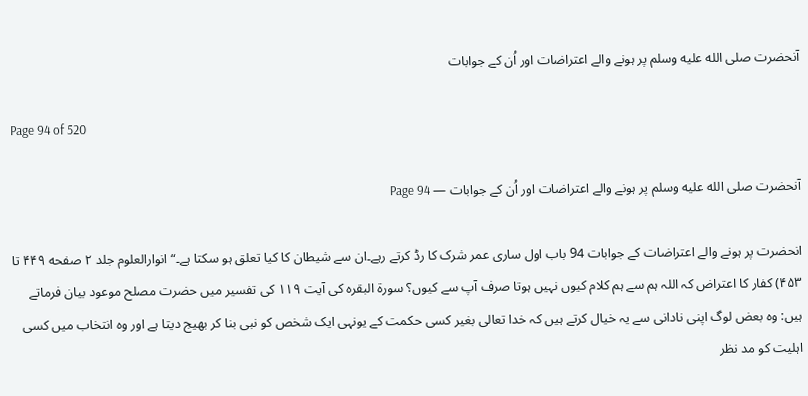آنحضرت صلى الله عليه وسلم پر ہونے والے اعتراضات اور اُن کے جوابات

Page 94 of 520

آنحضرت صلى الله عليه وسلم پر ہونے والے اعتراضات اور اُن کے جوابات — Page 94

انحضرت پر ہونے والے اعتراضات کے جوابات 94 باب اول ساری عمر شرک کا رڈ کرتے رہے۔ان سے شیطان کا کیا تعلق ہو سکتا ہے۔“ انوارالعلوم جلد ۲ صفحه ۴۴۹ تا ۴۵۳) کفار کا اعتراض کہ اللہ ہم سے ہم کلام کیوں نہیں ہوتا صرف آپ سے کیوں؟ سورۃ البقرہ کی آیت ۱۱۹ کی تفسیر میں حضرت مصلح موعود بیان فرماتے ہیں: وہ بعض لوگ اپنی نادانی سے یہ خیال کرتے ہیں کہ خدا تعالی بغیر کسی حکمت کے یونہی ایک شخص کو نبی بنا کر بھیج دیتا ہے اور وہ انتخاب میں کسی اہلیت کو مد نظر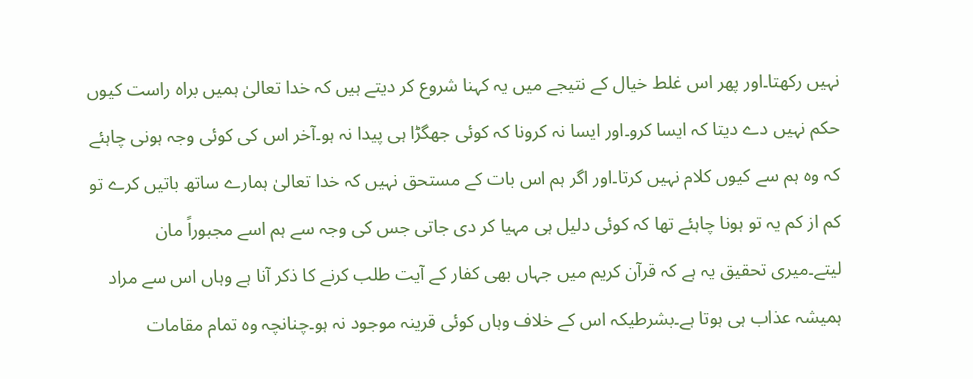نہیں رکھتا۔اور پھر اس غلط خیال کے نتیجے میں یہ کہنا شروع کر دیتے ہیں کہ خدا تعالیٰ ہمیں براہ راست کیوں حکم نہیں دے دیتا کہ ایسا کرو۔اور ایسا نہ کرونا کہ کوئی جھگڑا ہی پیدا نہ ہو۔آخر اس کی کوئی وجہ ہونی چاہئے کہ وہ ہم سے کیوں کلام نہیں کرتا۔اور اگر ہم اس بات کے مستحق نہیں کہ خدا تعالیٰ ہمارے ساتھ باتیں کرے تو کم از کم یہ تو ہونا چاہئے تھا کہ کوئی دلیل ہی مہیا کر دی جاتی جس کی وجہ سے ہم اسے مجبوراً مان لیتے۔میری تحقیق یہ ہے کہ قرآن کریم میں جہاں بھی کفار کے آیت طلب کرنے کا ذکر آنا ہے وہاں اس سے مراد ہمیشہ عذاب ہی ہوتا ہے۔بشرطیکہ اس کے خلاف وہاں کوئی قرینہ موجود نہ ہو۔چنانچہ وہ تمام مقامات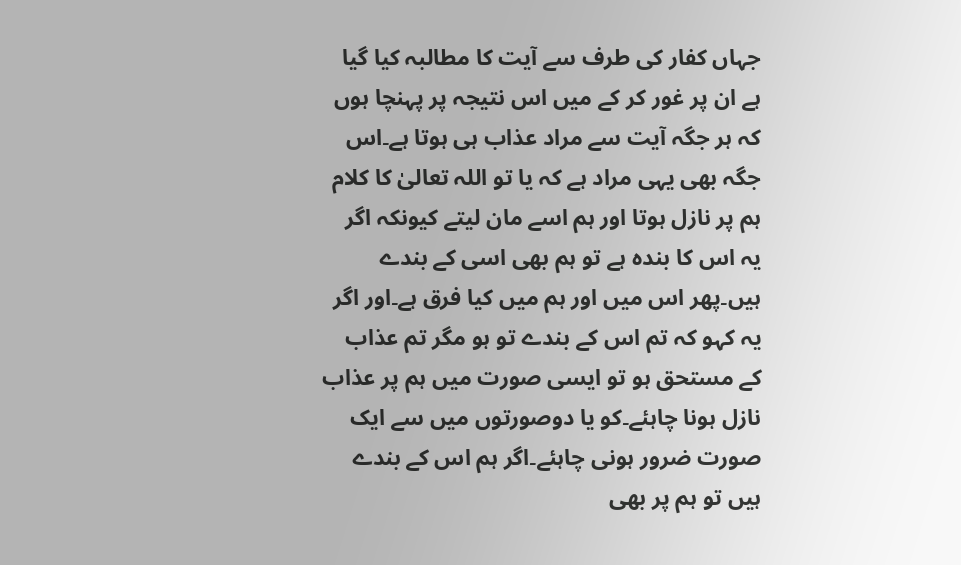جہاں کفار کی طرف سے آیت کا مطالبہ کیا گیا ہے ان پر غور کر کے میں اس نتیجہ پر پہنچا ہوں کہ ہر جگہ آیت سے مراد عذاب ہی ہوتا ہے۔اس جگہ بھی یہی مراد ہے کہ یا تو اللہ تعالیٰ کا کلام ہم پر نازل ہوتا اور ہم اسے مان لیتے کیونکہ اگر یہ اس کا بندہ ہے تو ہم بھی اسی کے بندے ہیں۔پھر اس میں اور ہم میں کیا فرق ہے۔اور اگر یہ کہو کہ تم اس کے بندے تو ہو مگر تم عذاب کے مستحق ہو تو ایسی صورت میں ہم پر عذاب نازل ہونا چاہئے۔کو یا دوصورتوں میں سے ایک صورت ضرور ہونی چاہئے۔اگر ہم اس کے بندے ہیں تو ہم پر بھی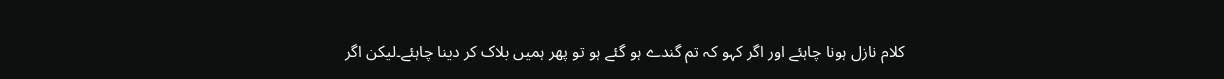کلام نازل ہونا چاہئے اور اگر کہو کہ تم گندے ہو گئے ہو تو پھر ہمیں بلاک کر دینا چاہئے۔لیکن اگر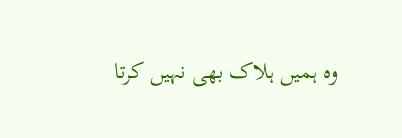وہ ہمیں ہلاک بھی نہیں کرتا